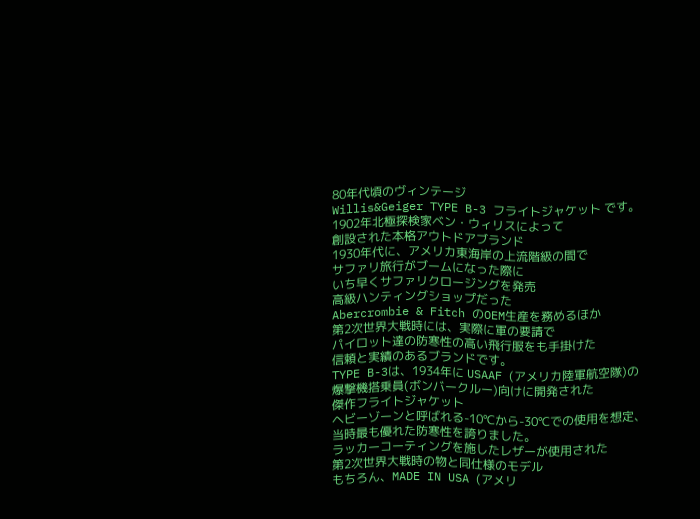80年代頃のヴィンテージ
Willis&Geiger TYPE B-3 フライトジャケット です。
1902年北極探検家ベン・ウィリスによって
創設された本格アウトドアブランド
1930年代に、アメリカ東海岸の上流階級の間で
サファリ旅行がブームになった際に
いち早くサファリクロージングを発売
高級ハンティングショップだった
Abercrombie & Fitch のOEM生産を務めるほか
第2次世界大戦時には、実際に軍の要請で
パイロット達の防寒性の高い飛行服をも手掛けた
信頼と実績のあるブランドです。
TYPE B-3は、1934年に USAAF (アメリカ陸軍航空隊)の
爆撃機搭乗員(ボンバークルー)向けに開発された
傑作フライトジャケット
ヘビーゾーンと呼ばれる-10℃から-30℃での使用を想定、
当時最も優れた防寒性を誇りました。
ラッカーコーティングを施したレザーが使用された
第2次世界大戦時の物と同仕様のモデル
もちろん、MADE IN USA (アメリ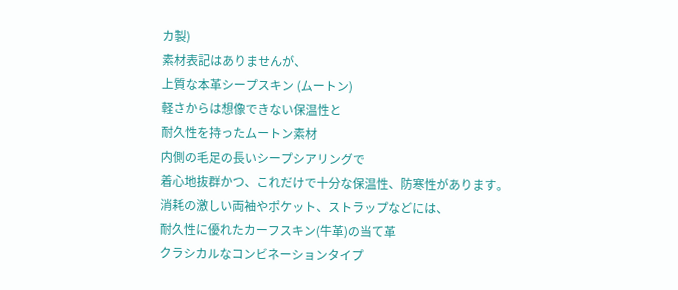カ製)
素材表記はありませんが、
上質な本革シープスキン (ムートン)
軽さからは想像できない保温性と
耐久性を持ったムートン素材
内側の毛足の長いシープシアリングで
着心地抜群かつ、これだけで十分な保温性、防寒性があります。
消耗の激しい両袖やポケット、ストラップなどには、
耐久性に優れたカーフスキン(牛革)の当て革
クラシカルなコンビネーションタイプ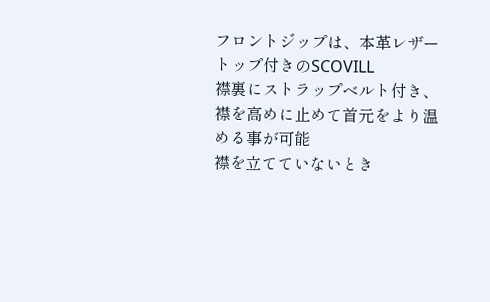フロントジップは、本革レザートップ付きのSCOVILL
襟裏にストラップベルト付き、
襟を高めに止めて首元をより温める事が可能
襟を立てていないとき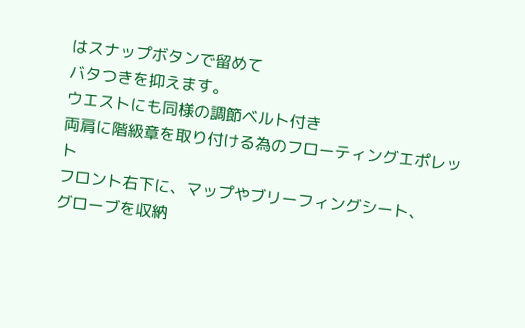はスナップボタンで留めて
バタつきを抑えます。
ウエストにも同様の調節ベルト付き
両肩に階級章を取り付ける為のフローティングエポレット
フロント右下に、マップやブリーフィングシート、
グローブを収納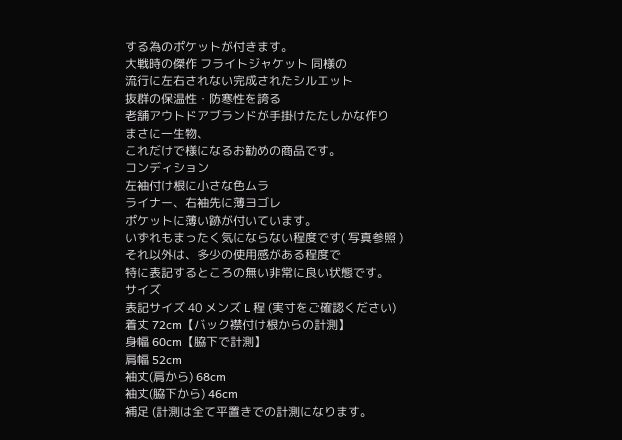する為のポケットが付きます。
大戦時の傑作 フライトジャケット 同様の
流行に左右されない完成されたシルエット
抜群の保温性・防寒性を誇る
老舗アウトドアブランドが手掛けたたしかな作り
まさに一生物、
これだけで様になるお勧めの商品です。
コンディション
左袖付け根に小さな色ムラ
ライナー、右袖先に薄ヨゴレ
ポケットに薄い跡が付いています。
いずれもまったく気にならない程度です( 写真参照 )
それ以外は、多少の使用感がある程度で
特に表記するところの無い非常に良い状態です。
サイズ
表記サイズ 40 メンズ L 程 (実寸をご確認ください)
着丈 72cm【バック襟付け根からの計測】
身幅 60cm【脇下で計測】
肩幅 52cm
袖丈(肩から) 68cm
袖丈(脇下から) 46cm
補足 (計測は全て平置きでの計測になります。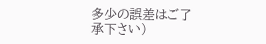多少の誤差はご了承下さい)